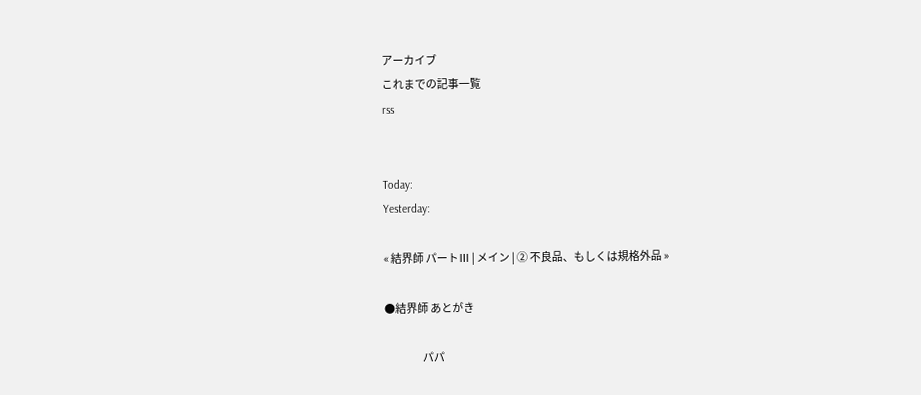アーカイブ
これまでの記事一覧
rss


Today:
Yesterday:

« 結界師 パートⅢ | メイン | ② 不良品、もしくは規格外品 »

●結界師 あとがき

                   パパ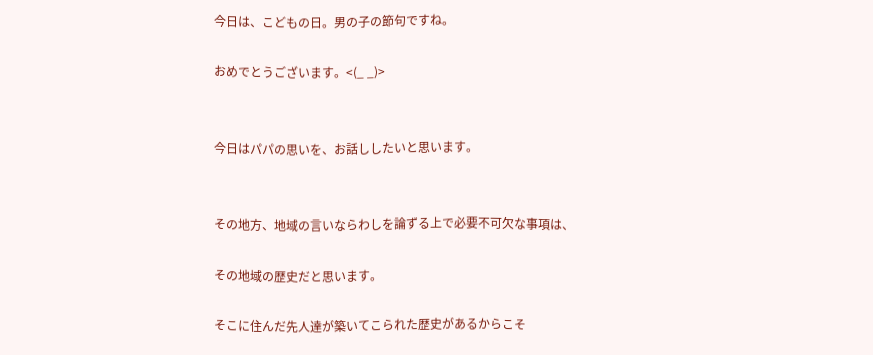今日は、こどもの日。男の子の節句ですね。

おめでとうございます。<(_ _)>


今日はパパの思いを、お話ししたいと思います。


その地方、地域の言いならわしを論ずる上で必要不可欠な事項は、

その地域の歴史だと思います。

そこに住んだ先人達が築いてこられた歴史があるからこそ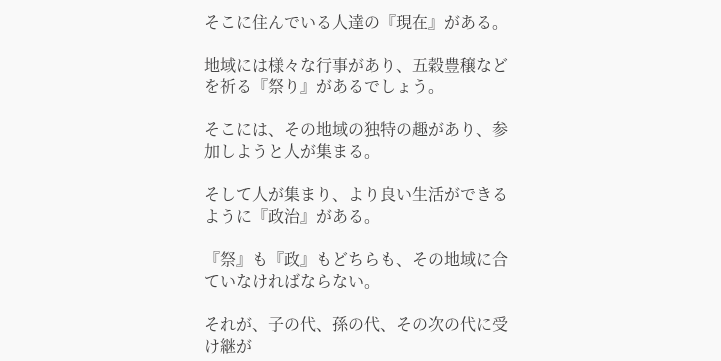そこに住んでいる人達の『現在』がある。

地域には様々な行事があり、五穀豊穣などを祈る『祭り』があるでしょう。

そこには、その地域の独特の趣があり、参加しようと人が集まる。

そして人が集まり、より良い生活ができるように『政治』がある。

『祭』も『政』もどちらも、その地域に合ていなければならない。

それが、子の代、孫の代、その次の代に受け継が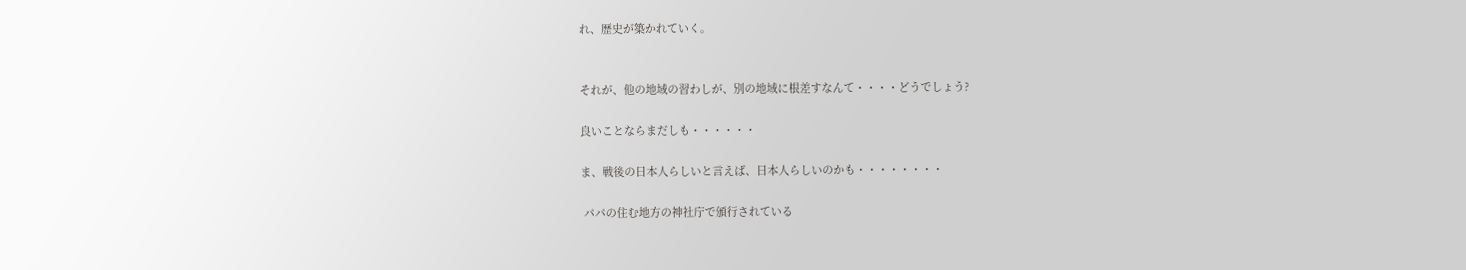れ、歴史が築かれていく。


それが、他の地域の習わしが、別の地域に根差すなんて・・・・どうでしょう?

良いことならまだしも・・・・・・

ま、戦後の日本人らしいと言えば、日本人らしいのかも・・・・・・・・

 パパの住む地方の神社庁で頒行されている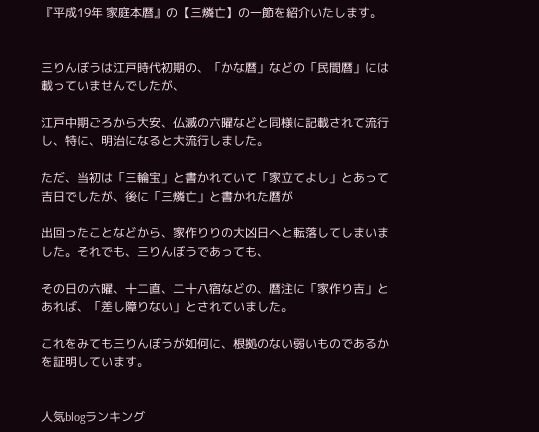『平成19年 家庭本暦』の【三燐亡】の一節を紹介いたします。


三りんぼうは江戸時代初期の、「かな暦」などの「民間暦」には載っていませんでしたが、

江戸中期ごろから大安、仏滅の六曜などと同様に記載されて流行し、特に、明治になると大流行しました。

ただ、当初は「三輪宝」と書かれていて「家立てよし」とあって吉日でしたが、後に「三燐亡」と書かれた暦が

出回ったことなどから、家作りりの大凶日へと転落してしまいました。それでも、三りんぼうであっても、

その日の六曜、十二直、二十八宿などの、暦注に「家作り吉」とあれば、「差し障りない」とされていました。

これをみても三りんぼうが如何に、根拠のない弱いものであるかを証明しています。


人気blogランキング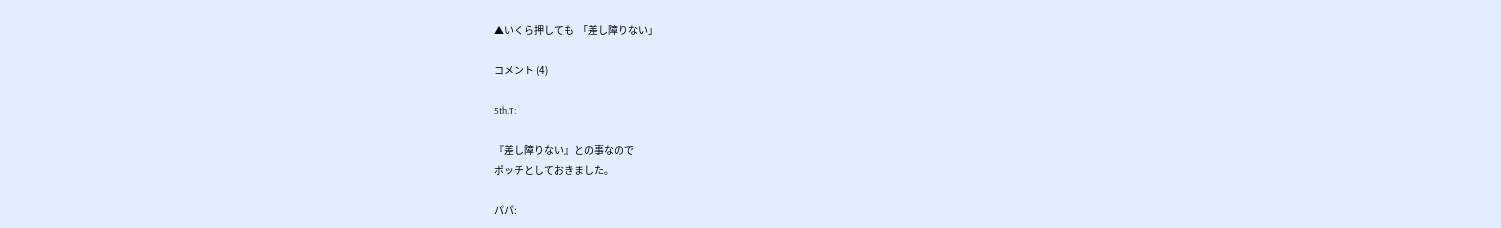▲いくら押しても  「差し障りない」

コメント (4)

5th.T:

『差し障りない』との事なので
ポッチとしておきました。

パパ: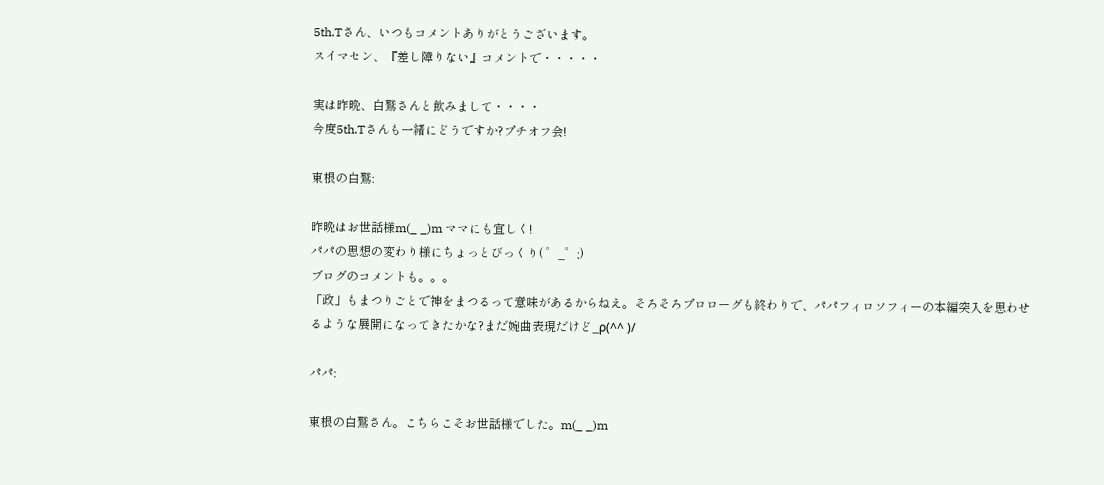5th.Tさん、いつもコメントありがとうございます。
スイマセン、『差し障りない』コメントで・・・・・

実は昨晩、白鷲さんと飲みまして・・・・
今度5th.Tさんも一緒にどうですか?プチオフ会!

東根の白鷲:

昨晩はお世話様m(_ _)m ママにも宜しく!
パパの思想の変わり様にちょっとびっくり( ゜_゜;)
ブログのコメントも。。。
「政」もまつりごとで神をまつるって意味があるからねえ。そろそろプロローグも終わりで、パパフィロソフィーの本編突入を思わせるような展開になってきたかな?まだ婉曲表現だけど_ρ(^^ )/

パパ:

東根の白鷲さん。こちらこそお世話様でした。m(_ _)m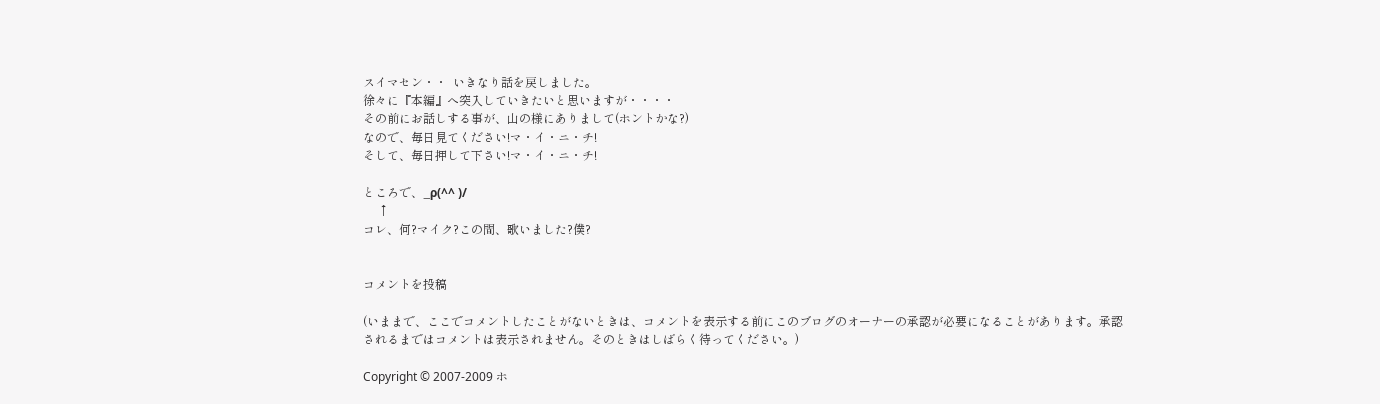スイマセン・・  いきなり話を戻しました。
徐々に『本編』へ突入していきたいと思いますが・・・・
その前にお話しする事が、山の様にありまして(ホントかな?)
なので、毎日見てください!マ・イ・ニ・チ!
そして、毎日押して下さい!マ・イ・ニ・チ!

ところで、_ρ(^^ )/
     ↑
コレ、何?マイク?この間、歌いました?僕?


コメントを投稿

(いままで、ここでコメントしたことがないときは、コメントを表示する前にこのブログのオーナーの承認が必要になることがあります。承認されるまではコメントは表示されません。そのときはしばらく待ってください。)

Copyright © 2007-2009 ホ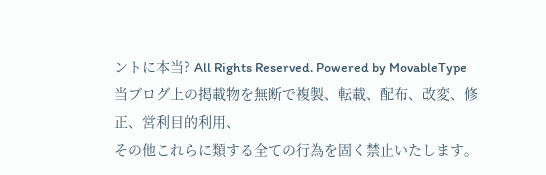ントに本当? All Rights Reserved. Powered by MovableType
当ブログ上の掲載物を無断で複製、転載、配布、改変、修正、営利目的利用、
その他これらに類する全ての行為を固く禁止いたします。